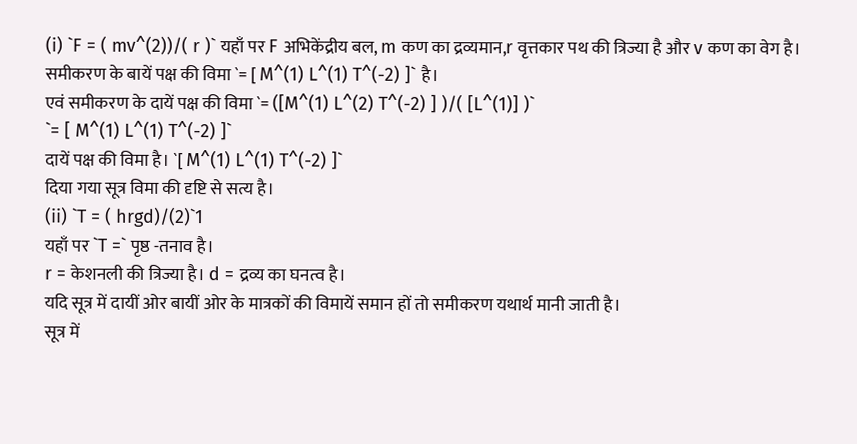(i) `F = ( mv^(2))/( r )` यहाँ पर F अभिकेंद्रीय बल, m कण का द्रव्यमान,r वृत्तकार पथ की त्रिज्या है और v कण का वेग है।
समीकरण के बायें पक्ष की विमा `= [ M^(1) L^(1) T^(-2) ]` है।
एवं समीकरण के दायें पक्ष की विमा `= ([M^(1) L^(2) T^(-2) ] )/( [L^(1)] )`
`= [ M^(1) L^(1) T^(-2) ]`
दायें पक्ष की विमा है। `[ M^(1) L^(1) T^(-2) ]`
दिया गया सूत्र विमा की दृष्टि से सत्य है।
(ii) `T = ( hrgd)/(2)`1
यहाँ पर `T =` पृष्ठ -तनाव है।
r = केशनली की त्रिज्या है। d = द्रव्य का घनत्व है।
यदि सूत्र में दायीं ओर बायीं ओर के मात्रकों की विमायें समान हों तो समीकरण यथार्थ मानी जाती है।
सूत्र में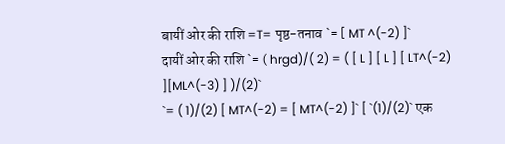बायीं ओर की राशि =T= पृष्ठ-तनाव `= [ MT ^(-2) ]`
दायीं ओर की राशि `= ( hrgd)/( 2) = ( [ L ] [ L ] [ LT^(-2) ][ML^(-3) ] )/(2)`
`= ( 1)/(2) [ MT^(-2) = [ MT^(-2) ]` [ `(1)/(2)` एक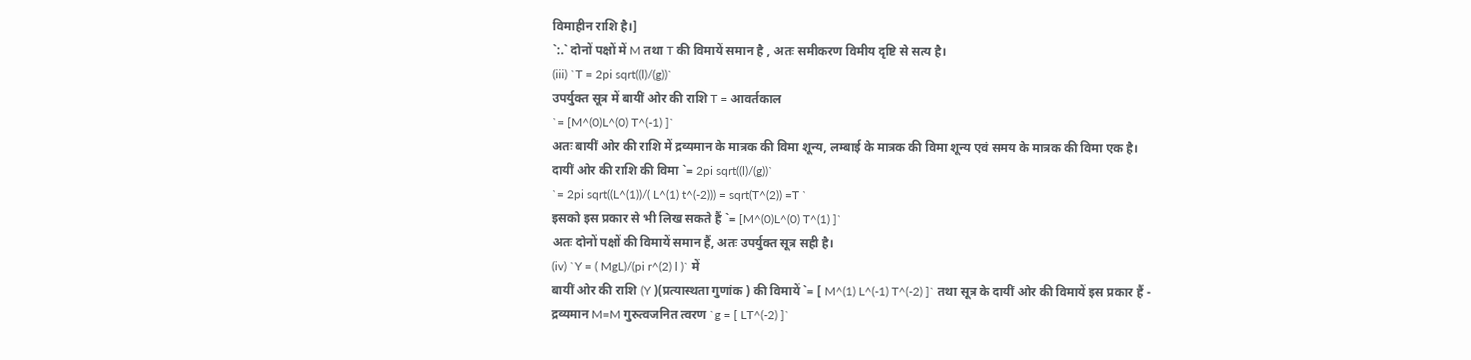विमाहीन राशि है।]
`:.` दोनों पक्षों में M तथा T की विमायें समान है , अतः समीकरण विमीय दृष्टि से सत्य है।
(iii) `T = 2pi sqrt((l)/(g))`
उपर्युक्त सूत्र में बायीं ओर की राशि T = आवर्तकाल
`= [M^(0)L^(0) T^(-1) ]`
अतः बायीं ओर की राशि में द्रव्यमान के मात्रक की विमा शून्य, लम्बाई के मात्रक की विमा शून्य एवं समय के मात्रक की विमा एक है।
दायीं ओर की राशि की विमा `= 2pi sqrt((l)/(g))`
`= 2pi sqrt((L^(1))/( L^(1) t^(-2))) = sqrt(T^(2)) =T `
इसको इस प्रकार से भी लिख सकते हैं `= [M^(0)L^(0) T^(1) ]`
अतः दोनों पक्षों की विमायें समान हैं, अतः उपर्युक्त सूत्र सही है।
(iv) `Y = ( MgL)/(pi r^(2) l )` में
बायीं ओर की राशि (Y )(प्रत्यास्थता गुणांक ) की विमायें `= [ M^(1) L^(-1) T^(-2) ]` तथा सूत्र के दायीं ओर की विमायें इस प्रकार हैं -
द्रव्यमान M=M गुरुत्वजनित त्वरण `g = [ LT^(-2) ]`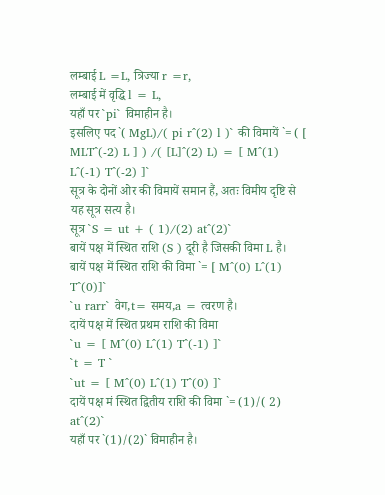लम्बाई L =L, त्रिज्या r =r,
लम्बाई में वृद्धि l = L,
यहाँ पर `pi` विमाहीन है।
इसलिए पद `( MgL)/( pi r^(2) l )` की विमायें `= ( [ MLT^(-2) L ] ) /( [L]^(2) L) = [ M^(1) L^(-1) T^(-2) ]`
सूत्र के दोनों ओर की विमायें समान हैं, अतः विमीय दृष्टि से यह सूत्र सत्य है।
सूत्र `S = ut + ( 1)/(2) at^(2)`
बायें पक्ष में स्थित राशि (S ) दूरी है जिसकी विमा L है।
बायें पक्ष में स्थित राशि की विमा `= [ M^(0) L^(1) T^(0)]`
`u rarr` वेग,t= समय,a = त्वरण है।
दायें पक्ष में स्थित प्रथम राशि की विमा
`u = [ M^(0) L^(1) T^(-1) ]`
`t = T `
`ut = [ M^(0) L^(1) T^(0) ]`
दायें पक्ष मं स्थित द्वितीय राशि की विमा `= (1)/( 2) at^(2)`
यहाँ पर `(1)/(2)` विमाहीन है।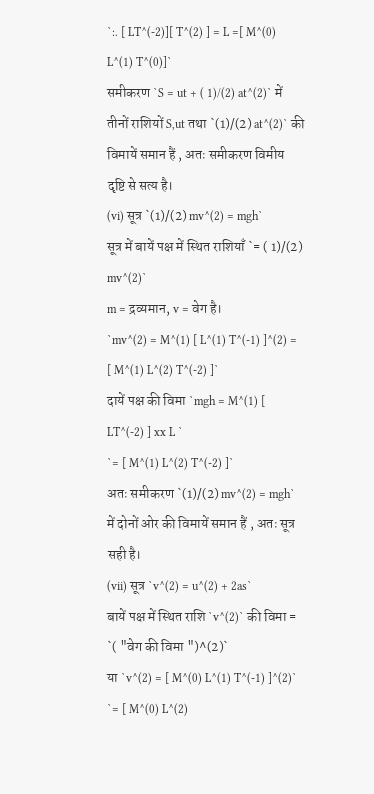`:. [ LT^(-2)][ T^(2) ] = L =[ M^(0) L^(1) T^(0)]`
समीकरण `S = ut + ( 1)/(2) at^(2)` में तीनों राशियों S,ut तथा `(1)/(2) at^(2)` की विमायें समान हैं , अतः समीकरण विमीय दृष्टि से सत्य है।
(vi) सूत्र `(1)/(2) mv^(2) = mgh`
सूत्र में बायें पक्ष में स्थित राशियाँ `= ( 1)/(2) mv^(2)`
m = द्रव्यमान, v = वेग है।
`mv^(2) = M^(1) [ L^(1) T^(-1) ]^(2) = [ M^(1) L^(2) T^(-2) ]`
दायें पक्ष की विमा `mgh = M^(1) [ LT^(-2) ] xx L `
`= [ M^(1) L^(2) T^(-2) ]`
अतः समीकरण `(1)/(2) mv^(2) = mgh` में दोनों ओर की विमायें समान हैं , अतः सूत्र सही है।
(vii) सूत्र `v^(2) = u^(2) + 2as`
बायें पक्ष में स्थित राशि `v^(2)` की विमा = `( "वेग की विमा ")^(2)`
या `v^(2) = [ M^(0) L^(1) T^(-1) ]^(2)`
`= [ M^(0) L^(2)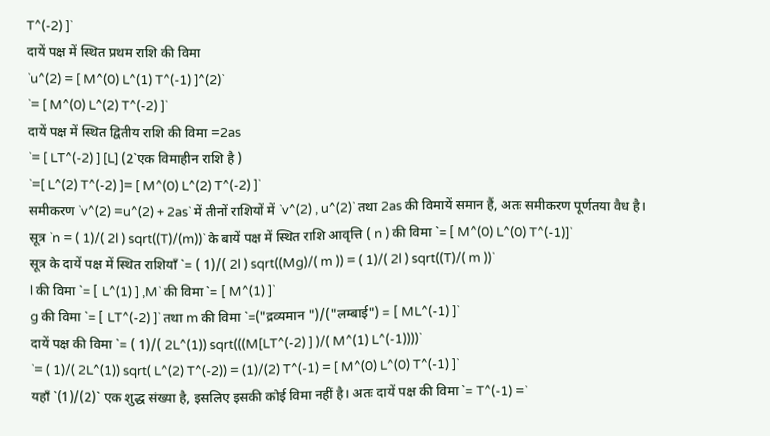T^(-2) ]`
दायें पक्ष में स्थित प्रथम राशि की विमा
`u^(2) = [ M^(0) L^(1) T^(-1) ]^(2)`
`= [ M^(0) L^(2) T^(-2) ]`
दायें पक्ष में स्थित द्वितीय राशि की विमा =2as
`= [ LT^(-2) ] [L] (2`एक विमाहीन राशि है )
`=[ L^(2) T^(-2) ]= [ M^(0) L^(2) T^(-2) ]`
समीकरण `v^(2) =u^(2) + 2as` में तीनों राशियों में `v^(2) , u^(2)` तथा 2as की विमायें समान हैं, अतः समीकरण पूर्णतया वैध है।
सूत्र `n = ( 1)/( 2l ) sqrt((T)/(m))` के बायें पक्ष में स्थित राशि आवृत्ति ( n ) की विमा `= [ M^(0) L^(0) T^(-1)]`
सूत्र के दायें पक्ष में स्थित राशियाँ `= ( 1)/( 2l ) sqrt((Mg)/( m )) = ( 1)/( 2l ) sqrt((T)/( m ))`
l की विमा `= [ L^(1) ] ,M` की विमा `= [ M^(1) ]`
g की विमा `= [ LT^(-2) ]` तथा m की विमा `=("द्रव्यमान ")/("लम्बाई") = [ ML^(-1) ]`
दायें पक्ष की विमा `= ( 1)/( 2L^(1)) sqrt(((M[LT^(-2) ] )/( M^(1) L^(-1))))`
`= ( 1)/( 2L^(1)) sqrt( L^(2) T^(-2)) = (1)/(2) T^(-1) = [ M^(0) L^(0) T^(-1) ]`
यहाँ `(1)/(2)` एक शुद्ध संख्या है, इसलिए इसकी कोई विमा नहीं है। अतः दायें पक्ष की विमा `= T^(-1) =`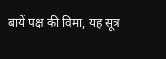बायें पक्ष की विमा, यह सूत्र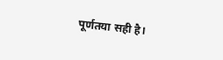पूर्णतया सही है।